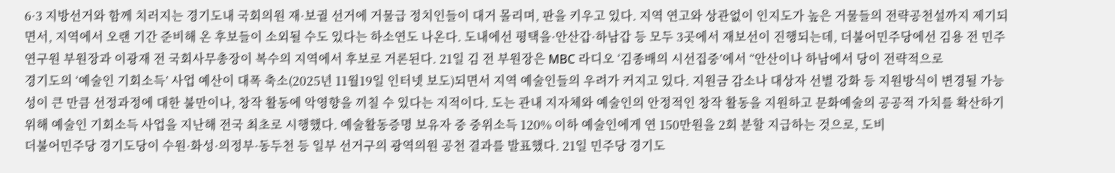6·3 지방선거와 함께 치러지는 경기도내 국회의원 재·보궐 선거에 거물급 정치인들이 대거 몰리며, 판을 키우고 있다. 지역 연고와 상관없이 인지도가 높은 거물들의 전략공천설까지 제기되면서, 지역에서 오랜 기간 준비해 온 후보들이 소외될 수도 있다는 하소연도 나온다. 도내에선 평택을·안산갑·하남갑 등 모두 3곳에서 재보선이 진행되는데, 더불어민주당에선 김용 전 민주연구원 부원장과 이광재 전 국회사무총장이 복수의 지역에서 후보로 거론된다. 21일 김 전 부원장은 MBC 라디오 ‘김종배의 시선집중’에서 “안산이나 하남에서 당이 전략적으로
경기도의 ‘예술인 기회소득’ 사업 예산이 대폭 축소(2025년 11월19일 인터넷 보도)되면서 지역 예술인들의 우려가 커지고 있다. 지원금 감소나 대상자 선별 강화 등 지원방식이 변경될 가능성이 큰 만큼 선정과정에 대한 불만이나, 창작 활동에 악영향을 끼칠 수 있다는 지적이다. 도는 관내 지자체와 예술인의 안정적인 창작 활동을 지원하고 문화예술의 공공적 가치를 확산하기 위해 예술인 기회소득 사업을 지난해 전국 최초로 시행했다. 예술활동증명 보유자 중 중위소득 120% 이하 예술인에게 연 150만원을 2회 분할 지급하는 것으로, 도비
더불어민주당 경기도당이 수원·화성·의정부·동두천 등 일부 선거구의 광역의원 공천 결과를 발표했다. 21일 민주당 경기도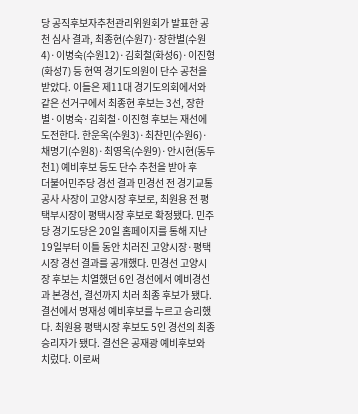당 공직후보자추천관리위원회가 발표한 공천 심사 결과, 최종현(수원7)·장한별(수원4)·이병숙(수원12)·김회철(화성6)·이진형(화성7) 등 현역 경기도의원이 단수 공천을 받았다. 이들은 제11대 경기도의회에서와 같은 선거구에서 최종현 후보는 3선, 장한별·이병숙·김회철·이진형 후보는 재선에 도전한다. 한운옥(수원3)·최찬민(수원6)·채명기(수원8)·최영옥(수원9)·안시현(동두천1) 예비후보 등도 단수 추천을 받아 후
더불어민주당 경선 결과 민경선 전 경기교통공사 사장이 고양시장 후보로, 최원용 전 평택부시장이 평택시장 후보로 확정됐다. 민주당 경기도당은 20일 홈페이지를 통해 지난 19일부터 이틀 동안 치러진 고양시장·평택시장 경선 결과를 공개했다. 민경선 고양시장 후보는 치열했던 6인 경선에서 예비경선과 본경선, 결선까지 치러 최종 후보가 됐다. 결선에서 명재성 예비후보를 누르고 승리했다. 최원용 평택시장 후보도 5인 경선의 최종 승리자가 됐다. 결선은 공재광 예비후보와 치렀다. 이로써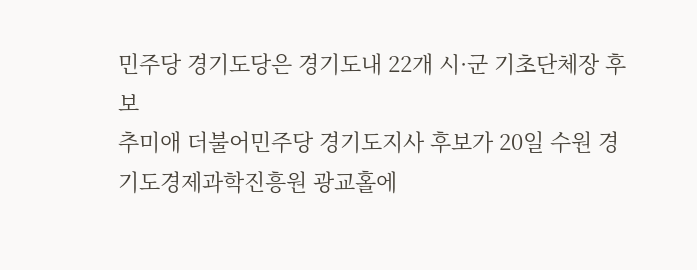민주당 경기도당은 경기도내 22개 시·군 기초단체장 후보
추미애 더불어민주당 경기도지사 후보가 20일 수원 경기도경제과학진흥원 광교홀에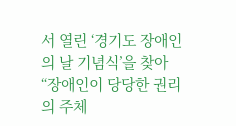서 열린 ‘경기도 장애인의 날 기념식’을 찾아 “장애인이 당당한 권리의 주체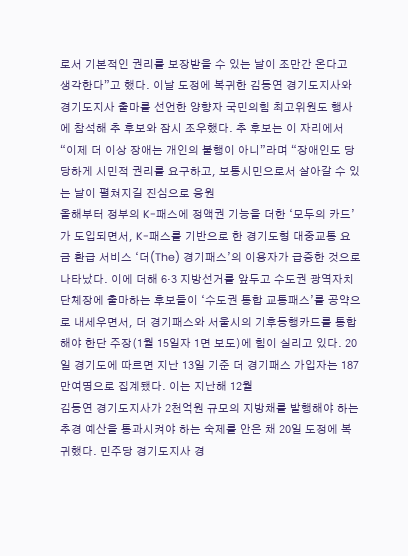로서 기본적인 권리를 보장받을 수 있는 날이 조만간 온다고 생각한다”고 했다. 이날 도정에 복귀한 김동연 경기도지사와 경기도지사 출마를 선언한 양향자 국민의힘 최고위원도 행사에 참석해 추 후보와 잠시 조우했다. 추 후보는 이 자리에서 “이제 더 이상 장애는 개인의 불행이 아니”라며 “장애인도 당당하게 시민적 권리를 요구하고, 보통시민으로서 살아갈 수 있는 날이 펼쳐지길 진심으로 응원
올해부터 정부의 K-패스에 정액권 기능을 더한 ‘모두의 카드’가 도입되면서, K-패스를 기반으로 한 경기도형 대중교통 요금 환급 서비스 ‘더(The) 경기패스’의 이용자가 급증한 것으로 나타났다. 이에 더해 6·3 지방선거를 앞두고 수도권 광역자치단체장에 출마하는 후보들이 ‘수도권 통합 교통패스’를 공약으로 내세우면서, 더 경기패스와 서울시의 기후동행카드를 통합해야 한단 주장(1월 15일자 1면 보도)에 힘이 실리고 있다. 20일 경기도에 따르면 지난 13일 기준 더 경기패스 가입자는 187만여명으로 집계됐다. 이는 지난해 12월
김동연 경기도지사가 2천억원 규모의 지방채를 발행해야 하는 추경 예산을 통과시켜야 하는 숙제를 안은 채 20일 도정에 복귀했다. 민주당 경기도지사 경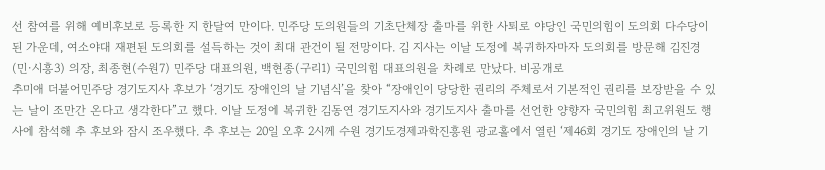선 참여를 위해 예비후보로 등록한 지 한달여 만이다. 민주당 도의원들의 기초단체장 출마를 위한 사퇴로 야당인 국민의힘이 도의회 다수당이 된 가운데, 여소야대 재편된 도의회를 설득하는 것이 최대 관건이 될 전망이다. 김 지사는 이날 도정에 복귀하자마자 도의회를 방문해 김진경(민·시흥3) 의장, 최종현(수원7) 민주당 대표의원, 백현종(구리1) 국민의힘 대표의원을 차례로 만났다. 비공개로
추미애 더불어민주당 경기도지사 후보가 ‘경기도 장애인의 날 기념식’을 찾아 “장애인이 당당한 권리의 주체로서 기본적인 권리를 보장받을 수 있는 날이 조만간 온다고 생각한다”고 했다. 이날 도정에 복귀한 김동연 경기도지사와 경기도지사 출마를 선언한 양향자 국민의힘 최고위원도 행사에 참석해 추 후보와 잠시 조우했다. 추 후보는 20일 오후 2시께 수원 경기도경제과학진흥원 광교홀에서 열린 ‘제46회 경기도 장애인의 날 기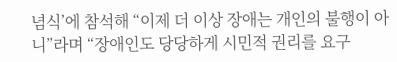념식’에 참석해 “이제 더 이상 장애는 개인의 불행이 아니”라며 “장애인도 당당하게 시민적 권리를 요구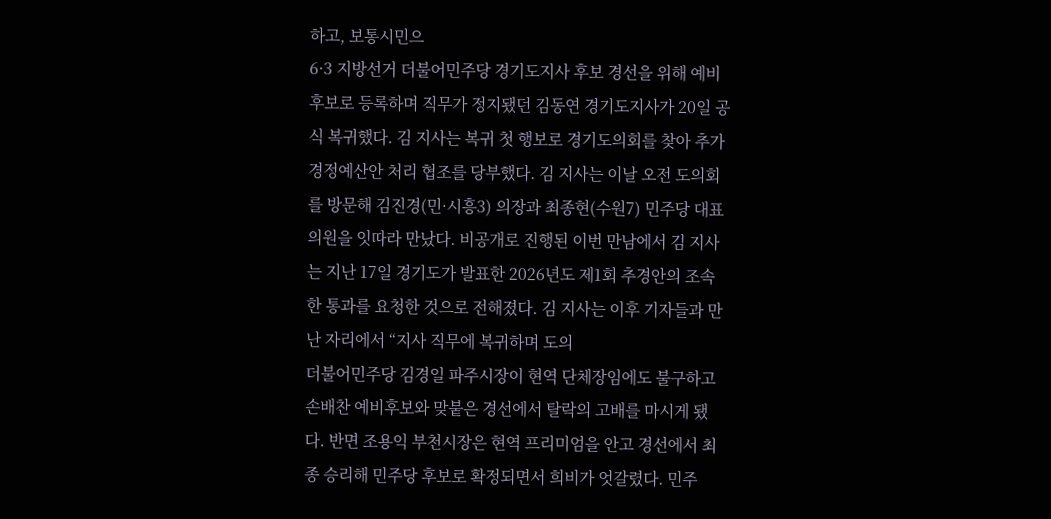하고, 보통시민으
6·3 지방선거 더불어민주당 경기도지사 후보 경선을 위해 예비후보로 등록하며 직무가 정지됐던 김동연 경기도지사가 20일 공식 복귀했다. 김 지사는 복귀 첫 행보로 경기도의회를 찾아 추가경정예산안 처리 협조를 당부했다. 김 지사는 이날 오전 도의회를 방문해 김진경(민·시흥3) 의장과 최종현(수원7) 민주당 대표의원을 잇따라 만났다. 비공개로 진행된 이번 만남에서 김 지사는 지난 17일 경기도가 발표한 2026년도 제1회 추경안의 조속한 통과를 요청한 것으로 전해졌다. 김 지사는 이후 기자들과 만난 자리에서 “지사 직무에 복귀하며 도의
더불어민주당 김경일 파주시장이 현역 단체장임에도 불구하고 손배찬 예비후보와 맞붙은 경선에서 탈락의 고배를 마시게 됐다. 반면 조용익 부천시장은 현역 프리미엄을 안고 경선에서 최종 승리해 민주당 후보로 확정되면서 희비가 엇갈렸다. 민주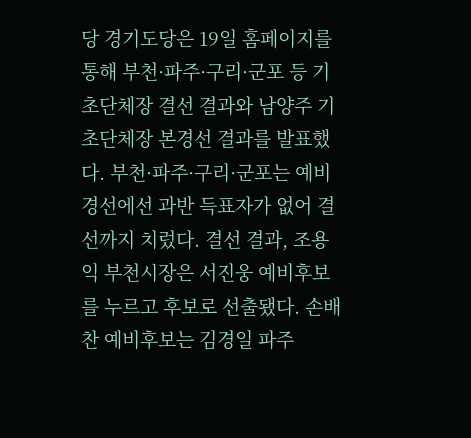당 경기도당은 19일 홈페이지를 통해 부천·파주·구리·군포 등 기초단체장 결선 결과와 남양주 기초단체장 본경선 결과를 발표했다. 부천·파주·구리·군포는 예비경선에선 과반 득표자가 없어 결선까지 치렀다. 결선 결과, 조용익 부천시장은 서진웅 예비후보를 누르고 후보로 선출됐다. 손배찬 예비후보는 김경일 파주